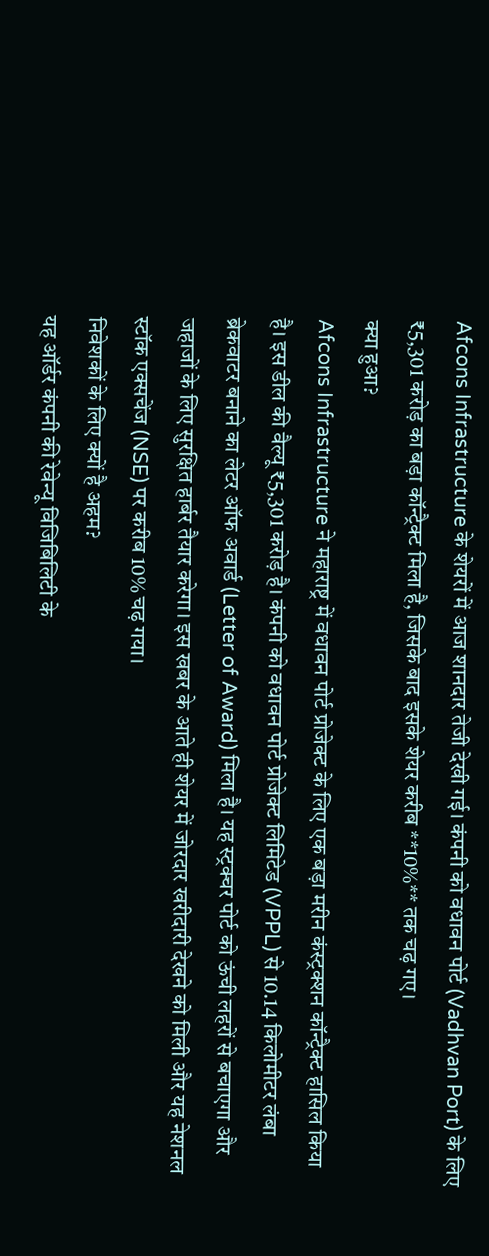Afcons Infrastructure के शेयरों में आज शानदार तेजी देखी गई। कंपनी को वधावन पोर्ट (Vadhvan Port) के लिए ₹5,301 करोड़ का बड़ा कॉन्ट्रैक्ट मिला है, जिसके बाद इसके शेयर करीब **10%** तक चढ़ गए।
क्या हुआ?
Afcons Infrastructure ने महाराष्ट्र में वधावन पोर्ट प्रोजेक्ट के लिए एक बड़ा मरीन कंस्ट्रक्शन कॉन्ट्रैक्ट हासिल किया है। इस डील की वैल्यू ₹5,301 करोड़ है। कंपनी को वधावन पोर्ट प्रोजेक्ट लिमिटेड (VPPL) से 10.14 किलोमीटर लंबा ब्रेकवाटर बनाने का लेटर ऑफ अवार्ड (Letter of Award) मिला है। यह स्ट्रक्चर पोर्ट को ऊंची लहरों से बचाएगा और जहाजों के लिए सुरक्षित हार्बर तैयार करेगा। इस खबर के आते ही शेयर में जोरदार खरीदारी देखने को मिली और यह नेशनल स्टॉक एक्सचेंज (NSE) पर करीब 10% चढ़ गया।
निवेशकों के लिए क्यों है अहम?
यह ऑर्डर कंपनी की रेवेन्यू विजिबिलिटी के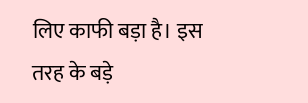लिए काफी बड़ा है। इस तरह के बड़े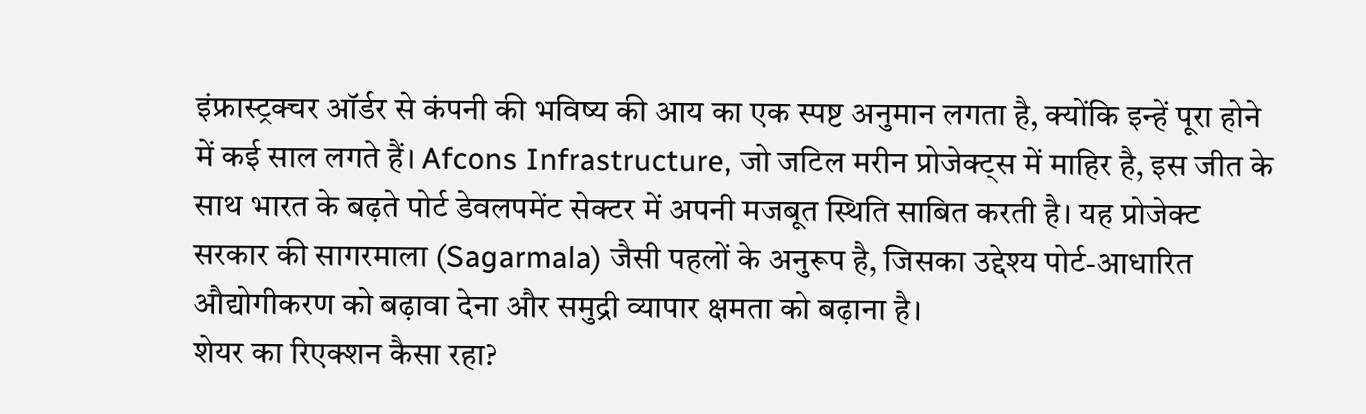इंफ्रास्ट्रक्चर ऑर्डर से कंपनी की भविष्य की आय का एक स्पष्ट अनुमान लगता है, क्योंकि इन्हें पूरा होने में कई साल लगते हैं। Afcons Infrastructure, जो जटिल मरीन प्रोजेक्ट्स में माहिर है, इस जीत के साथ भारत के बढ़ते पोर्ट डेवलपमेंट सेक्टर में अपनी मजबूत स्थिति साबित करती है। यह प्रोजेक्ट सरकार की सागरमाला (Sagarmala) जैसी पहलों के अनुरूप है, जिसका उद्देश्य पोर्ट-आधारित औद्योगीकरण को बढ़ावा देना और समुद्री व्यापार क्षमता को बढ़ाना है।
शेयर का रिएक्शन कैसा रहा?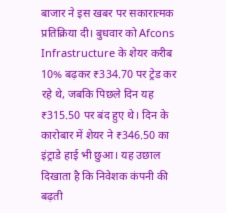बाजार ने इस खबर पर सकारात्मक प्रतिक्रिया दी। बुधवार को Afcons Infrastructure के शेयर करीब 10% बढ़कर ₹334.70 पर ट्रेड कर रहे थे, जबकि पिछले दिन यह ₹315.50 पर बंद हुए थे। दिन के कारोबार में शेयर ने ₹346.50 का इंट्राडे हाई भी छुआ। यह उछाल दिखाता है कि निवेशक कंपनी की बढ़ती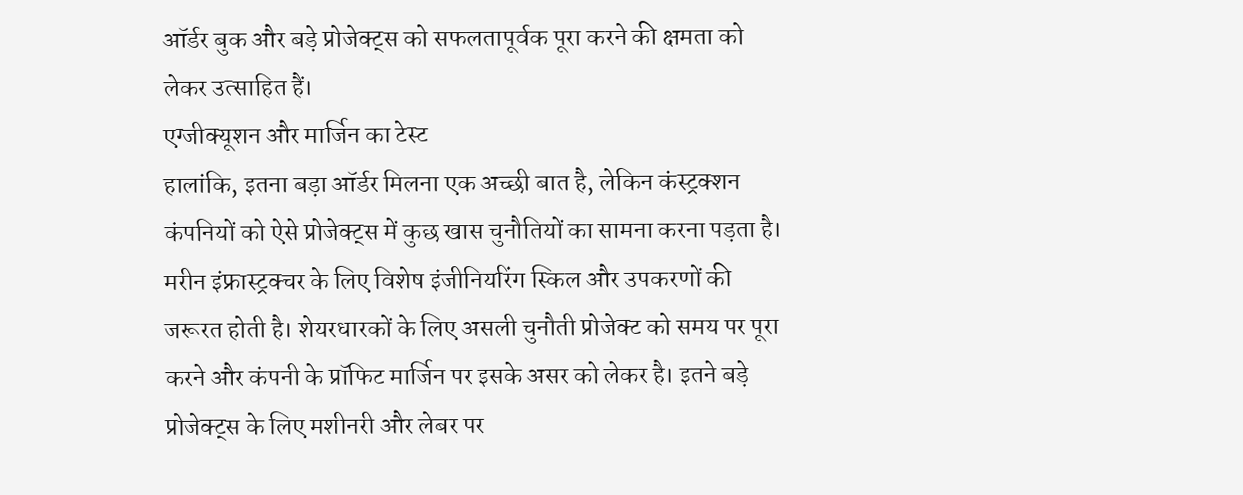ऑर्डर बुक और बड़े प्रोजेक्ट्स को सफलतापूर्वक पूरा करने की क्षमता को लेकर उत्साहित हैं।
एग्जीक्यूशन और मार्जिन का टेस्ट
हालांकि, इतना बड़ा ऑर्डर मिलना एक अच्छी बात है, लेकिन कंस्ट्रक्शन कंपनियों को ऐसे प्रोजेक्ट्स में कुछ खास चुनौतियों का सामना करना पड़ता है। मरीन इंफ्रास्ट्रक्चर के लिए विशेष इंजीनियरिंग स्किल और उपकरणों की जरूरत होती है। शेयरधारकों के लिए असली चुनौती प्रोजेक्ट को समय पर पूरा करने और कंपनी के प्रॉफिट मार्जिन पर इसके असर को लेकर है। इतने बड़े प्रोजेक्ट्स के लिए मशीनरी और लेबर पर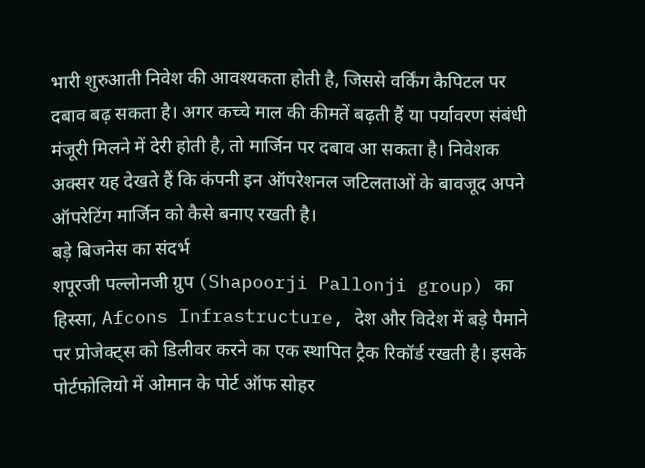भारी शुरुआती निवेश की आवश्यकता होती है, जिससे वर्किंग कैपिटल पर दबाव बढ़ सकता है। अगर कच्चे माल की कीमतें बढ़ती हैं या पर्यावरण संबंधी मंजूरी मिलने में देरी होती है, तो मार्जिन पर दबाव आ सकता है। निवेशक अक्सर यह देखते हैं कि कंपनी इन ऑपरेशनल जटिलताओं के बावजूद अपने ऑपरेटिंग मार्जिन को कैसे बनाए रखती है।
बड़े बिजनेस का संदर्भ
शपूरजी पल्लोनजी ग्रुप (Shapoorji Pallonji group) का हिस्सा, Afcons Infrastructure, देश और विदेश में बड़े पैमाने पर प्रोजेक्ट्स को डिलीवर करने का एक स्थापित ट्रैक रिकॉर्ड रखती है। इसके पोर्टफोलियो में ओमान के पोर्ट ऑफ सोहर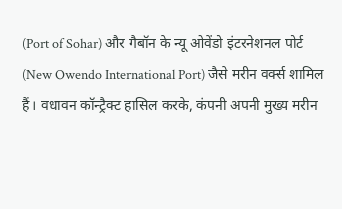(Port of Sohar) और गैबॉन के न्यू ओवेंडो इंटरनेशनल पोर्ट (New Owendo International Port) जैसे मरीन वर्क्स शामिल हैं। वधावन कॉन्ट्रैक्ट हासिल करके, कंपनी अपनी मुख्य मरीन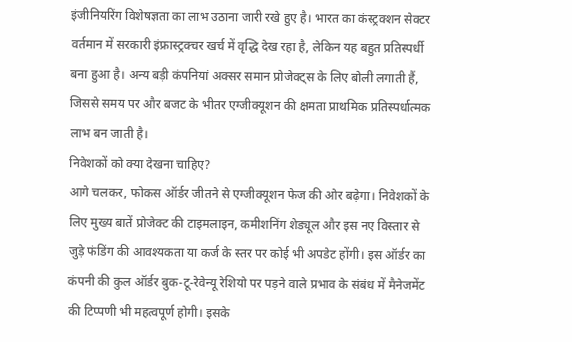इंजीनियरिंग विशेषज्ञता का लाभ उठाना जारी रखे हुए है। भारत का कंस्ट्रक्शन सेक्टर वर्तमान में सरकारी इंफ्रास्ट्रक्चर खर्च में वृद्धि देख रहा है, लेकिन यह बहुत प्रतिस्पर्धी बना हुआ है। अन्य बड़ी कंपनियां अक्सर समान प्रोजेक्ट्स के लिए बोली लगाती हैं, जिससे समय पर और बजट के भीतर एग्जीक्यूशन की क्षमता प्राथमिक प्रतिस्पर्धात्मक लाभ बन जाती है।
निवेशकों को क्या देखना चाहिए?
आगे चलकर, फोकस ऑर्डर जीतने से एग्जीक्यूशन फेज की ओर बढ़ेगा। निवेशकों के लिए मुख्य बातें प्रोजेक्ट की टाइमलाइन, कमीशनिंग शेड्यूल और इस नए विस्तार से जुड़े फंडिंग की आवश्यकता या कर्ज के स्तर पर कोई भी अपडेट होंगी। इस ऑर्डर का कंपनी की कुल ऑर्डर बुक-टू-रेवेन्यू रेशियो पर पड़ने वाले प्रभाव के संबंध में मैनेजमेंट की टिप्पणी भी महत्वपूर्ण होगी। इसके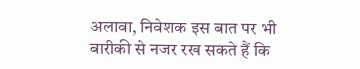अलावा, निवेशक इस बात पर भी बारीकी से नजर रख सकते हैं कि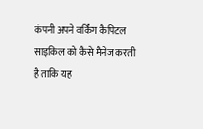कंपनी अपने वर्किंग कैपिटल साइकिल को कैसे मैनेज करती है ताकि यह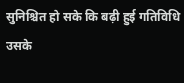सुनिश्चित हो सके कि बढ़ी हुई गतिविधि उसके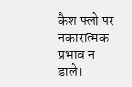कैश फ्लो पर नकारात्मक प्रभाव न डाले।